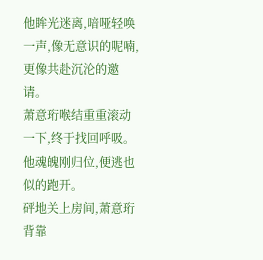他眸光迷离,喑哑轻唤一声,像无意识的呢喃,更像共赴沉沦的邀请。
萧意珩喉结重重滚动一下,终于找回呼吸。他魂魄刚归位,便逃也似的跑开。
砰地关上房间,萧意珩背靠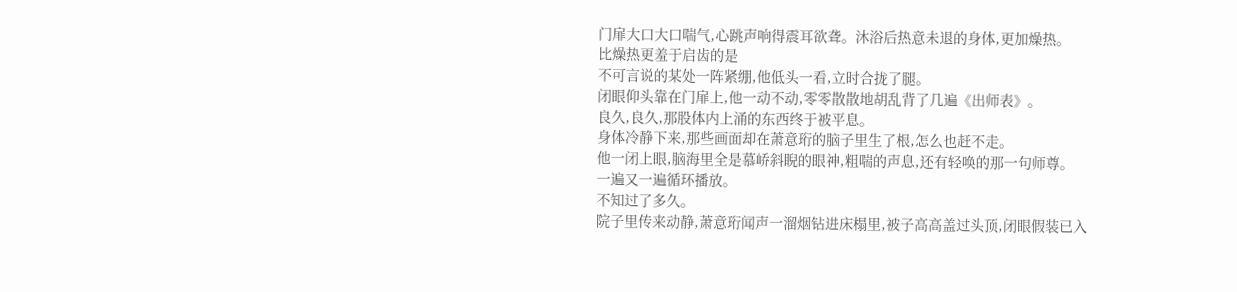门扉大口大口喘气,心跳声响得震耳欲聋。沐浴后热意未退的身体,更加燥热。
比燥热更羞于启齿的是
不可言说的某处一阵紧绷,他低头一看,立时合拢了腿。
闭眼仰头靠在门扉上,他一动不动,零零散散地胡乱背了几遍《出师表》。
良久,良久,那股体内上涌的东西终于被平息。
身体冷静下来,那些画面却在萧意珩的脑子里生了根,怎么也赶不走。
他一闭上眼,脑海里全是慕峤斜睨的眼神,粗喘的声息,还有轻唤的那一句师尊。
一遍又一遍循环播放。
不知过了多久。
院子里传来动静,萧意珩闻声一溜烟钻进床榻里,被子高高盖过头顶,闭眼假装已入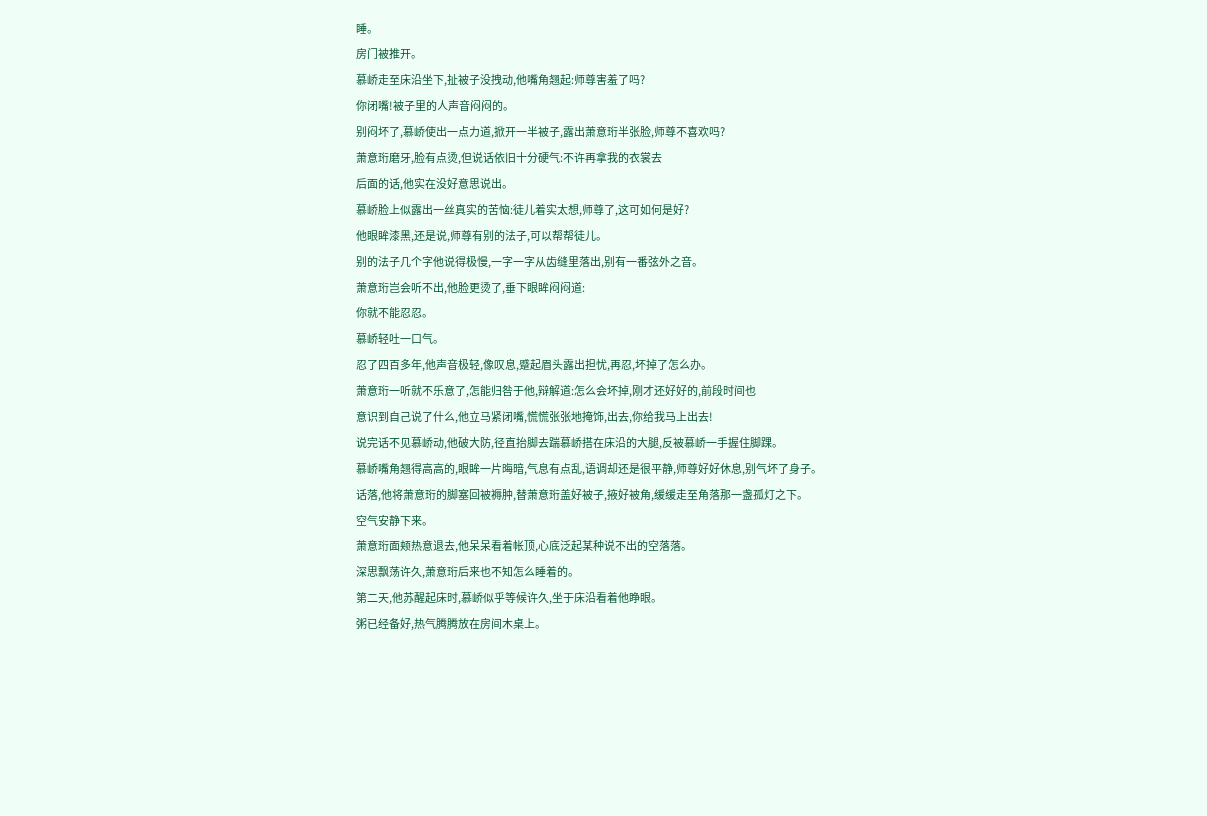睡。
房门被推开。
慕峤走至床沿坐下,扯被子没拽动,他嘴角翘起:师尊害羞了吗?
你闭嘴!被子里的人声音闷闷的。
别闷坏了,慕峤使出一点力道,掀开一半被子,露出萧意珩半张脸,师尊不喜欢吗?
萧意珩磨牙,脸有点烫,但说话依旧十分硬气:不许再拿我的衣裳去
后面的话,他实在没好意思说出。
慕峤脸上似露出一丝真实的苦恼:徒儿着实太想,师尊了,这可如何是好?
他眼眸漆黑,还是说,师尊有别的法子,可以帮帮徒儿。
别的法子几个字他说得极慢,一字一字从齿缝里落出,别有一番弦外之音。
萧意珩岂会听不出,他脸更烫了,垂下眼眸闷闷道:
你就不能忍忍。
慕峤轻吐一口气。
忍了四百多年,他声音极轻,像叹息,蹙起眉头露出担忧,再忍,坏掉了怎么办。
萧意珩一听就不乐意了,怎能归咎于他,辩解道:怎么会坏掉,刚才还好好的,前段时间也
意识到自己说了什么,他立马紧闭嘴,慌慌张张地掩饰,出去,你给我马上出去!
说完话不见慕峤动,他破大防,径直抬脚去踹慕峤搭在床沿的大腿,反被慕峤一手握住脚踝。
慕峤嘴角翘得高高的,眼眸一片晦暗,气息有点乱,语调却还是很平静,师尊好好休息,别气坏了身子。
话落,他将萧意珩的脚塞回被褥肿,替萧意珩盖好被子,掖好被角,缓缓走至角落那一盏孤灯之下。
空气安静下来。
萧意珩面颊热意退去,他呆呆看着帐顶,心底泛起某种说不出的空落落。
深思飘荡许久,萧意珩后来也不知怎么睡着的。
第二天,他苏醒起床时,慕峤似乎等候许久,坐于床沿看着他睁眼。
粥已经备好,热气腾腾放在房间木桌上。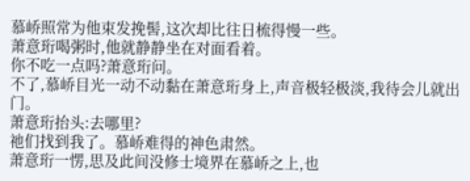慕峤照常为他束发挽髻,这次却比往日梳得慢一些。
萧意珩喝粥时,他就静静坐在对面看着。
你不吃一点吗?萧意珩问。
不了,慕峤目光一动不动黏在萧意珩身上,声音极轻极淡,我待会儿就出门。
萧意珩抬头:去哪里?
祂们找到我了。慕峤难得的神色肃然。
萧意珩一愣,思及此间没修士境界在慕峤之上,也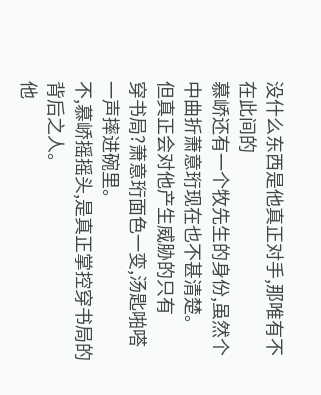没什么东西是他真正对手,那唯有不在此间的
慕峤还有一个牧先生的身份,虽然个中曲折萧意珩现在也不甚清楚。
但真正会对他产生威胁的只有
穿书局?萧意珩面色一变,汤匙啪嗒一声摔进碗里。
不,慕峤摇摇头,是真正掌控穿书局的背后之人。
他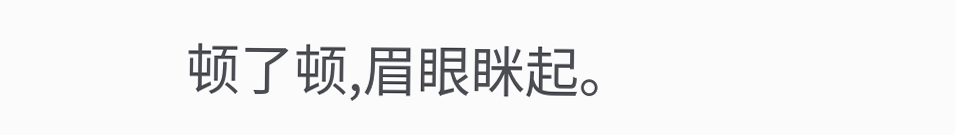顿了顿,眉眼眯起。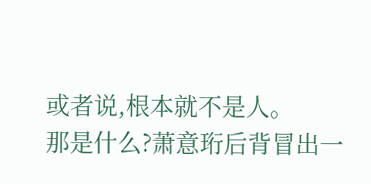或者说,根本就不是人。
那是什么?萧意珩后背冒出一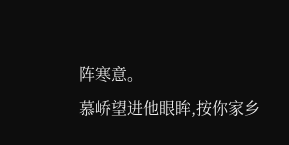阵寒意。
慕峤望进他眼眸,按你家乡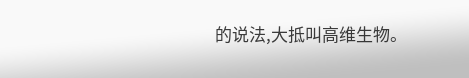的说法,大抵叫高维生物。